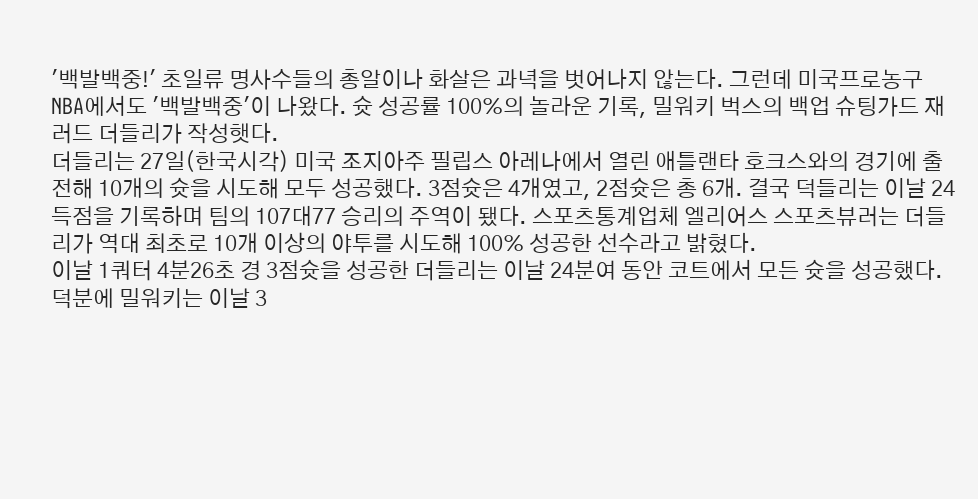'백발백중!' 초일류 명사수들의 총알이나 화살은 과녁을 벗어나지 않는다. 그런데 미국프로농구 NBA에서도 '백발백중'이 나왔다. 슛 성공률 100%의 놀라운 기록, 밀워키 벅스의 백업 슈팅가드 재러드 더들리가 작성햇다.
더들리는 27일(한국시각) 미국 조지아주 필립스 아레나에서 열린 애틀랜타 호크스와의 경기에 출전해 10개의 슛을 시도해 모두 성공했다. 3점슛은 4개였고, 2점슛은 총 6개. 결국 덕들리는 이날 24득점을 기록하며 팀의 107대77 승리의 주역이 됐다. 스포츠통계업체 엘리어스 스포츠뷰러는 더들리가 역대 최초로 10개 이상의 야투를 시도해 100% 성공한 선수라고 밝혔다.
이날 1쿼터 4분26초 경 3점슛을 성공한 더들리는 이날 24분여 동안 코트에서 모든 슛을 성공했다. 덕분에 밀워키는 이날 3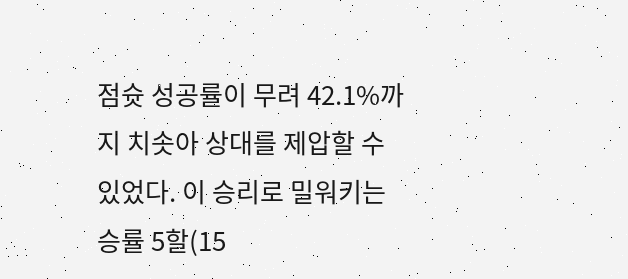점슛 성공률이 무려 42.1%까지 치솟아 상대를 제압할 수 있었다. 이 승리로 밀워키는 승률 5할(15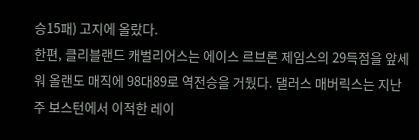승15패) 고지에 올랐다.
한편, 클리블랜드 캐벌리어스는 에이스 르브론 제임스의 29득점을 앞세워 올랜도 매직에 98대89로 역전승을 거뒀다. 댈러스 매버릭스는 지난 주 보스턴에서 이적한 레이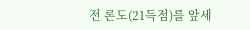전 론도(21득점)를 앞세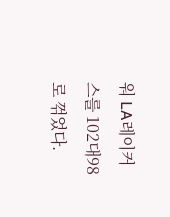워 LA레이커스를 102대98로 꺾었다.